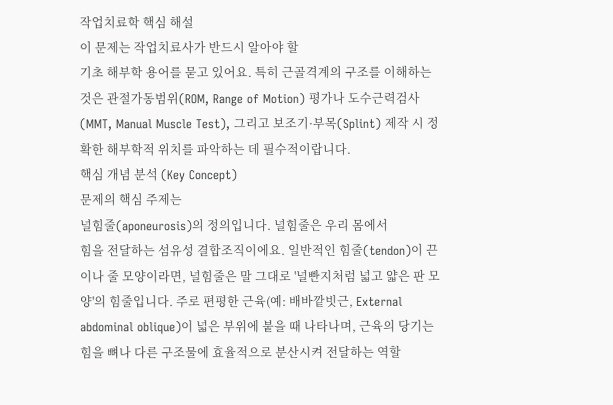작업치료학 핵심 해설
이 문제는 작업치료사가 반드시 알아야 할
기초 해부학 용어를 묻고 있어요. 특히 근골격계의 구조를 이해하는 것은 관절가동범위(ROM, Range of Motion) 평가나 도수근력검사(MMT, Manual Muscle Test), 그리고 보조기·부목(Splint) 제작 시 정확한 해부학적 위치를 파악하는 데 필수적이랍니다.
핵심 개념 분석 (Key Concept)
문제의 핵심 주제는
널힘줄(aponeurosis)의 정의입니다. 널힘줄은 우리 몸에서
힘을 전달하는 섬유성 결합조직이에요. 일반적인 힘줄(tendon)이 끈이나 줄 모양이라면, 널힘줄은 말 그대로 '널빤지처럼 넓고 얇은 판 모양'의 힘줄입니다. 주로 편평한 근육(예: 배바깥빗근, External abdominal oblique)이 넓은 부위에 붙을 때 나타나며, 근육의 당기는 힘을 뼈나 다른 구조물에 효율적으로 분산시켜 전달하는 역할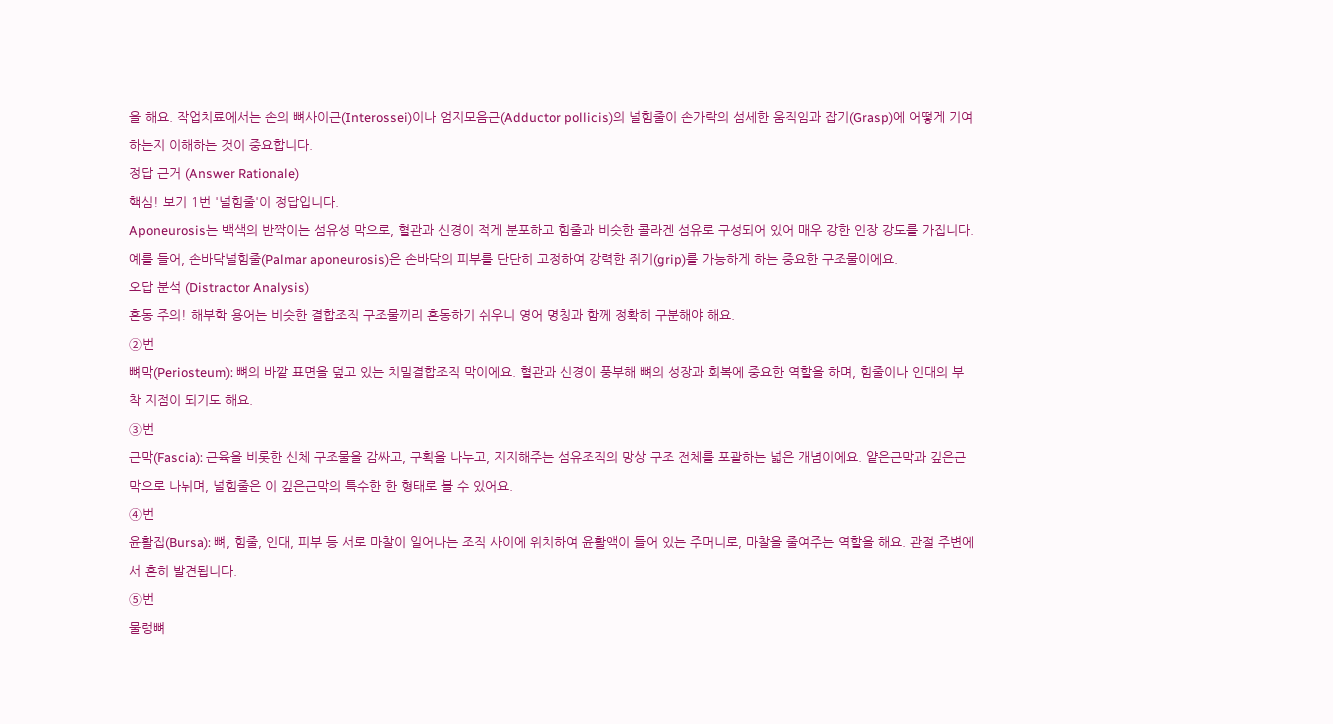을 해요. 작업치료에서는 손의 뼈사이근(Interossei)이나 엄지모음근(Adductor pollicis)의 널힘줄이 손가락의 섬세한 움직임과 잡기(Grasp)에 어떻게 기여하는지 이해하는 것이 중요합니다.
정답 근거 (Answer Rationale)
핵심! 보기 1번 '널힘줄'이 정답입니다.
Aponeurosis는 백색의 반짝이는 섬유성 막으로, 혈관과 신경이 적게 분포하고 힘줄과 비슷한 콜라겐 섬유로 구성되어 있어 매우 강한 인장 강도를 가집니다. 예를 들어, 손바닥널힘줄(Palmar aponeurosis)은 손바닥의 피부를 단단히 고정하여 강력한 쥐기(grip)를 가능하게 하는 중요한 구조물이에요.
오답 분석 (Distractor Analysis)
혼동 주의! 해부학 용어는 비슷한 결합조직 구조물끼리 혼동하기 쉬우니 영어 명칭과 함께 정확히 구분해야 해요.
②번
뼈막(Periosteum): 뼈의 바깥 표면을 덮고 있는 치밀결합조직 막이에요. 혈관과 신경이 풍부해 뼈의 성장과 회복에 중요한 역할을 하며, 힘줄이나 인대의 부착 지점이 되기도 해요.
③번
근막(Fascia): 근육을 비롯한 신체 구조물을 감싸고, 구획을 나누고, 지지해주는 섬유조직의 망상 구조 전체를 포괄하는 넓은 개념이에요. 얕은근막과 깊은근막으로 나뉘며, 널힘줄은 이 깊은근막의 특수한 한 형태로 볼 수 있어요.
④번
윤활집(Bursa): 뼈, 힘줄, 인대, 피부 등 서로 마찰이 일어나는 조직 사이에 위치하여 윤활액이 들어 있는 주머니로, 마찰을 줄여주는 역할을 해요. 관절 주변에서 흔히 발견됩니다.
⑤번
물렁뼈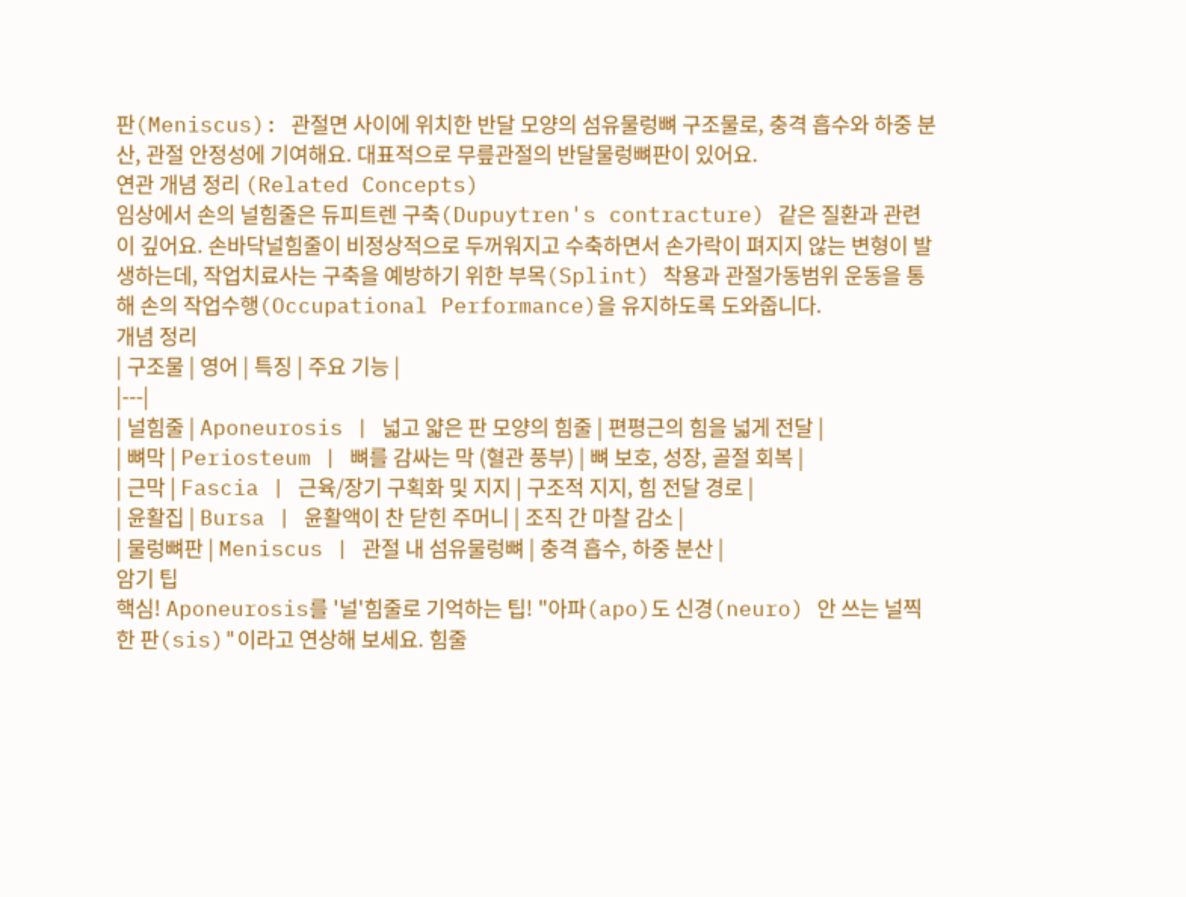판(Meniscus): 관절면 사이에 위치한 반달 모양의 섬유물렁뼈 구조물로, 충격 흡수와 하중 분산, 관절 안정성에 기여해요. 대표적으로 무릎관절의 반달물렁뼈판이 있어요.
연관 개념 정리 (Related Concepts)
임상에서 손의 널힘줄은 듀피트렌 구축(Dupuytren's contracture) 같은 질환과 관련이 깊어요. 손바닥널힘줄이 비정상적으로 두꺼워지고 수축하면서 손가락이 펴지지 않는 변형이 발생하는데, 작업치료사는 구축을 예방하기 위한 부목(Splint) 착용과 관절가동범위 운동을 통해 손의 작업수행(Occupational Performance)을 유지하도록 도와줍니다.
개념 정리
| 구조물 | 영어 | 특징 | 주요 기능 |
|---|
| 널힘줄 | Aponeurosis | 넓고 얇은 판 모양의 힘줄 | 편평근의 힘을 넓게 전달 |
| 뼈막 | Periosteum | 뼈를 감싸는 막 (혈관 풍부) | 뼈 보호, 성장, 골절 회복 |
| 근막 | Fascia | 근육/장기 구획화 및 지지 | 구조적 지지, 힘 전달 경로 |
| 윤활집 | Bursa | 윤활액이 찬 닫힌 주머니 | 조직 간 마찰 감소 |
| 물렁뼈판 | Meniscus | 관절 내 섬유물렁뼈 | 충격 흡수, 하중 분산 |
암기 팁
핵심! Aponeurosis를 '널'힘줄로 기억하는 팁! "아파(apo)도 신경(neuro) 안 쓰는 널찍한 판(sis)"이라고 연상해 보세요. 힘줄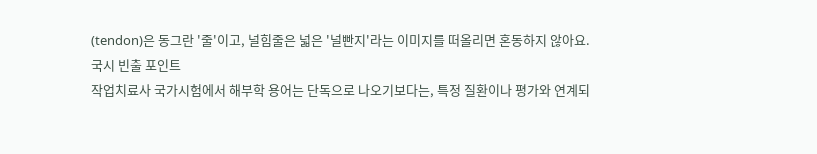(tendon)은 동그란 '줄'이고, 널힘줄은 넓은 '널빤지'라는 이미지를 떠올리면 혼동하지 않아요.
국시 빈출 포인트
작업치료사 국가시험에서 해부학 용어는 단독으로 나오기보다는, 특정 질환이나 평가와 연계되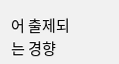어 출제되는 경향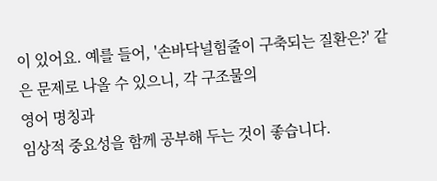이 있어요. 예를 들어, '손바닥널힘줄이 구축되는 질환은?' 같은 문제로 나올 수 있으니, 각 구조물의
영어 명칭과
임상적 중요성을 함께 공부해 두는 것이 좋습니다.